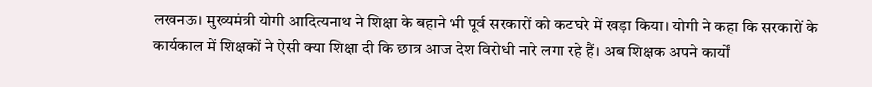लखनऊ। मुख्यमंत्री योगी आदित्यनाथ ने शिक्षा के बहाने भी पूर्व सरकारों को कटघरे में खड़ा किया। योगी ने कहा कि सरकारों के कार्यकाल में शिक्षकों ने ऐसी क्या शिक्षा दी कि छात्र आज देश विरोधी नारे लगा रहे हैं। अब शिक्षक अपने कार्यों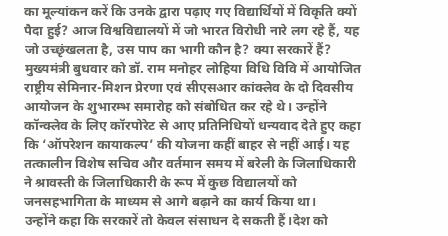का मूल्यांकन करें कि उनके द्वारा पढ़ाए गए विद्यार्थियों में विकृति क्यों पैदा हुई? आज विश्वविद्यालयों में जो भारत विरोधी नारे लग रहे हैं, यह जो उच्छृंखलता है, उस पाप का भागी कौन है? क्या सरकारें हैं?
मुख्यमंत्री बुधवार को डॉ. राम मनोहर लोहिया विधि विवि में आयोजित राष्ट्रीय सेमिनार-मिशन प्रेरणा एवं सीएसआर कांक्लेव के दो दिवसीय आयोजन के शुभारम्भ समारोह को संबोधित कर रहे थे। उन्होंने कॉन्क्लेव के लिए कॉरपोरेट से आए प्रतिनिधियों धन्यवाद देते हुए कहा कि ‘ऑपरेशन कायाकल्प’ की योजना कहीं बाहर से नहीं आई। यह तत्कालीन विशेष सचिव और वर्तमान समय में बरेली के जिलाधिकारी ने श्रावस्ती के जिलाधिकारी के रूप में कुछ विद्यालयों को जनसहभागिता के माध्यम से आगे बढ़ाने का कार्य किया था।
उन्होंने कहा कि सरकारें तो केवल संसाधन दे सकती हैं।देश को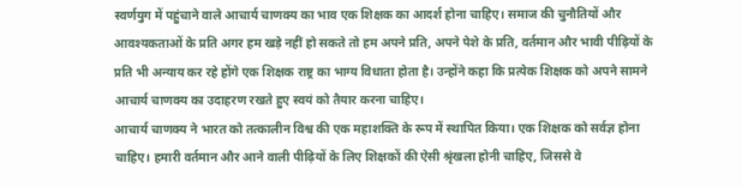स्वर्णयुग में पहुंचाने वाले आचार्य चाणक्य का भाव एक शिक्षक का आदर्श होना चाहिए। समाज की चुनौतियों और आवश्यकताओं के प्रति अगर हम खड़े नहीं हो सकते तो हम अपने प्रति, अपने पेशे के प्रति, वर्तमान और भावी पीढ़ियों के प्रति भी अन्याय कर रहे होंगे एक शिक्षक राष्ट्र का भाग्य विधाता होता है। उन्होंने कहा कि प्रत्येक शिक्षक को अपने सामने आचार्य चाणक्य का उदाहरण रखते हुए स्वयं को तैयार करना चाहिए।
आचार्य चाणक्य ने भारत को तत्कालीन विश्व की एक महाशक्ति के रूप में स्थापित किया। एक शिक्षक को सर्वज्ञ होना चाहिए। हमारी वर्तमान और आने वाली पीढ़ियों के लिए शिक्षकों की ऐसी श्रृंखला होनी चाहिए, जिससे वे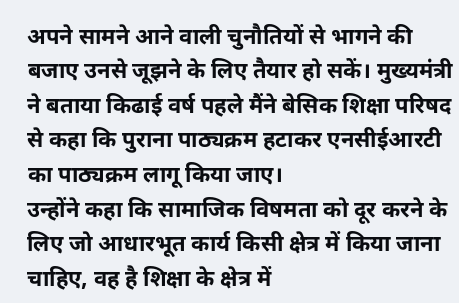अपने सामने आने वाली चुनौतियों से भागने की बजाए उनसे जूझने के लिए तैयार हो सकें। मुख्यमंत्री ने बताया किढाई वर्ष पहले मैंने बेसिक शिक्षा परिषद से कहा कि पुराना पाठ्यक्रम हटाकर एनसीईआरटी का पाठ्यक्रम लागू किया जाए।
उन्होंने कहा कि सामाजिक विषमता को दूर करने के लिए जो आधारभूत कार्य किसी क्षेत्र में किया जाना चाहिए, वह है शिक्षा के क्षेत्र में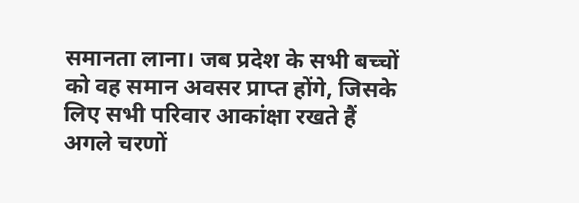समानता लाना। जब प्रदेश के सभी बच्चों को वह समान अवसर प्राप्त होंगे, जिसके लिए सभी परिवार आकांक्षा रखते हैं
अगले चरणों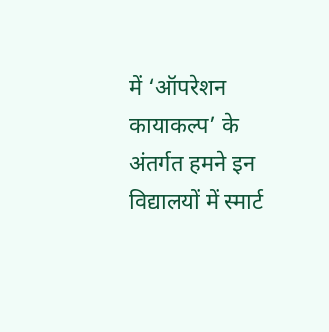में ‘ऑपरेशन कायाकल्प’ के अंतर्गत हमने इन विद्यालयों में स्मार्ट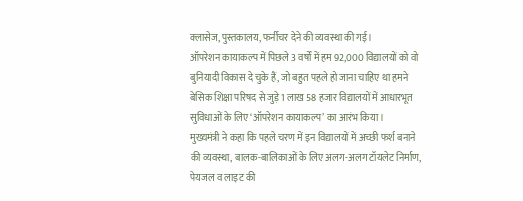क्लासेज, पुस्तकालय, फर्नीचर देने की व्यवस्था की गई।
ऑपरेशन कायाकल्प में पिछले 3 वर्षों में हम 92,000 विद्यालयों को वो बुनियादी विकास दे चुके हैं, जो बहुत पहले हो जाना चाहिए था हमने बेसिक शिक्षा परिषद से जुड़े 1 लाख 58 हजार विद्यालयों में आधारभूत सुविधाओं के लिए ‘ऑपरेशन कायाकल्प’ का आरंभ किया।
मुख्यमंत्री ने कहा कि पहले चरण में इन विद्यालयों में अच्छी फर्श बनाने की व्यवस्था, बालक-बालिकाओं के लिए अलग-अलग टॉयलेट निर्माण, पेयजल व लाइट की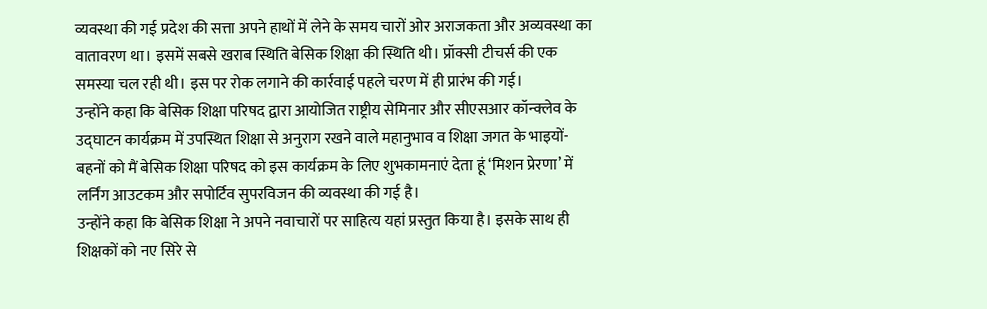व्यवस्था की गई प्रदेश की सत्ता अपने हाथों में लेने के समय चारों ओर अराजकता और अव्यवस्था का वातावरण था। इसमें सबसे खराब स्थिति बेसिक शिक्षा की स्थिति थी। प्रॉक्सी टीचर्स की एक समस्या चल रही थी। इस पर रोक लगाने की कार्रवाई पहले चरण में ही प्रारंभ की गई।
उन्होंने कहा कि बेसिक शिक्षा परिषद द्वारा आयोजित राष्ट्रीय सेमिनार और सीएसआर कॉन्क्लेव के उद्घाटन कार्यक्रम में उपस्थित शिक्षा से अनुराग रखने वाले महानुभाव व शिक्षा जगत के भाइयों-बहनों को मैं बेसिक शिक्षा परिषद को इस कार्यक्रम के लिए शुभकामनाएं देता हूं ‘मिशन प्रेरणा’ में लर्निंग आउटकम और सपोर्टिव सुपरविजन की व्यवस्था की गई है।
उन्होंने कहा कि बेसिक शिक्षा ने अपने नवाचारों पर साहित्य यहां प्रस्तुत किया है। इसके साथ ही शिक्षकों को नए सिरे से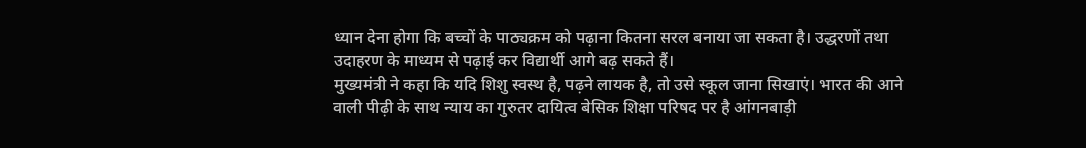ध्यान देना होगा कि बच्चों के पाठ्यक्रम को पढ़ाना कितना सरल बनाया जा सकता है। उद्धरणों तथा उदाहरण के माध्यम से पढ़ाई कर विद्यार्थी आगे बढ़ सकते हैं।
मुख्यमंत्री ने कहा कि यदि शिशु स्वस्थ है, पढ़ने लायक है, तो उसे स्कूल जाना सिखाएं। भारत की आने वाली पीढ़ी के साथ न्याय का गुरुतर दायित्व बेसिक शिक्षा परिषद पर है आंगनबाड़ी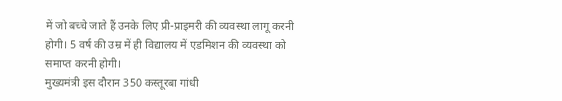में जो बच्चे जाते हैं उनके लिए प्री-प्राइमरी की व्यवस्था लागू करनी होगी। 5 वर्ष की उम्र में ही विद्यालय में एडमिशन की व्यवस्था को समाप्त करनी होगी।
मुख्यमंत्री इस दौरान 350 कस्तूरबा गांधी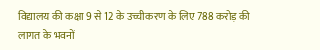विद्यालय की कक्षा 9 से 12 के उच्चीकरण के लिए 788 करोड़ की लागत के भवनों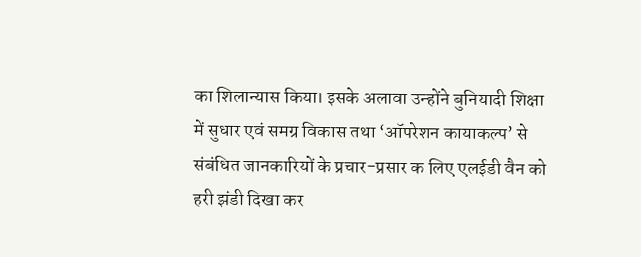का शिलान्यास किया। इसके अलावा उन्होंने बुनियादी शिक्षा में सुधार एवं समग्र विकास तथा ‘ऑपरेशन कायाकल्प’ से संबंधित जानकारियों के प्रचार-प्रसार क लिए एलईडी वैन को हरी झंडी दिखा कर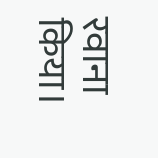रवाना किया।